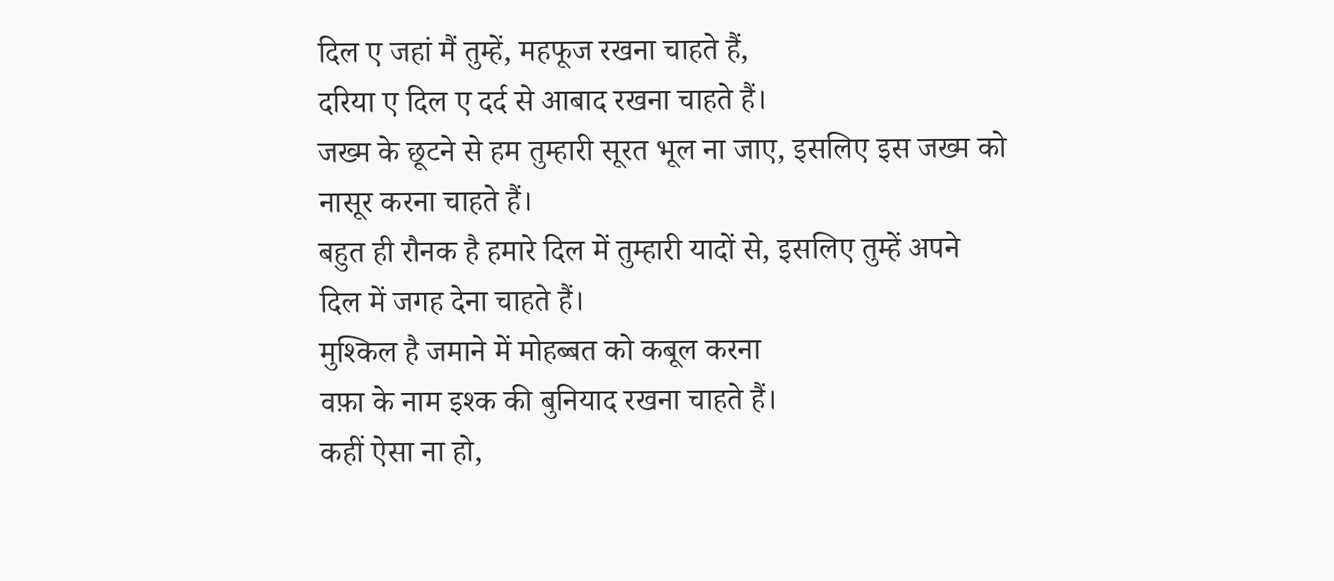दिल ए जहां मैं तुम्हें, महफूज रखना चाहते हैं,
दरिया ए दिल ए दर्द से आबाद रखना चाहते हैं।
जख्म के छूटने से हम तुम्हारी सूरत भूल ना जाए, इसलिए इस जख्म को नासूर करना चाहते हैं।
बहुत ही रौनक है हमारे दिल में तुम्हारी यादों से, इसलिए तुम्हें अपने दिल में जगह देना चाहते हैं।
मुश्किल है जमाने में मोहब्बत को कबूल करना
वफ़ा के नाम इश्क की बुनियाद रखना चाहते हैं।
कहीं ऐसा ना हो,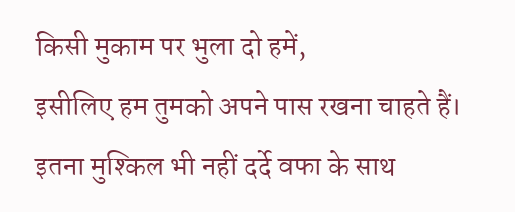किसी मुकाम पर भुला दो हमें,
इसीलिए हम तुमको अपने पास रखना चाहते हैं।
इतना मुश्किल भी नहीं दर्दे वफा के साथ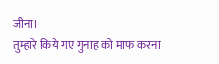जीना।
तुम्हारे किये गए गुनाह को माफ करना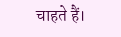चाहते हैं।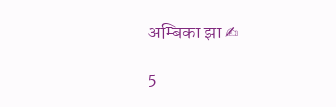अम्बिका झा ✍

5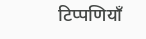टिप्पणियाँ